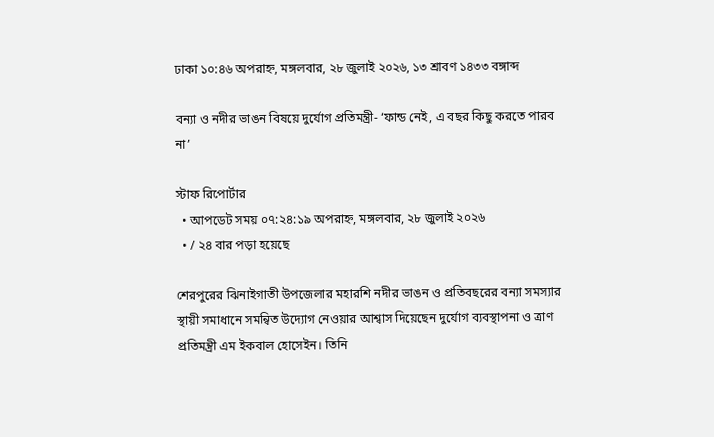ঢাকা ১০:৪৬ অপরাহ্ন, মঙ্গলবার, ২৮ জুলাই ২০২৬, ১৩ শ্রাবণ ১৪৩৩ বঙ্গাব্দ

বন্যা ও নদীর ভাঙন বিষয়ে দুর্যোগ প্রতিমন্ত্রী- ‘ফান্ড নেই, এ বছর কিছু করতে পারব না’

স্টাফ রিপোর্টার
  • আপডেট সময় ০৭:২৪:১৯ অপরাহ্ন, মঙ্গলবার, ২৮ জুলাই ২০২৬
  • / ২৪ বার পড়া হয়েছে

শেরপুরের ঝিনাইগাতী উপজেলার মহারশি নদীর ভাঙন ও প্রতিবছরের বন্যা সমস্যার স্থায়ী সমাধানে সমন্বিত উদ্যোগ নেওয়ার আশ্বাস দিয়েছেন দুর্যোগ ব্যবস্থাপনা ও ত্রাণ প্রতিমন্ত্রী এম ইকবাল হোসেইন। তিনি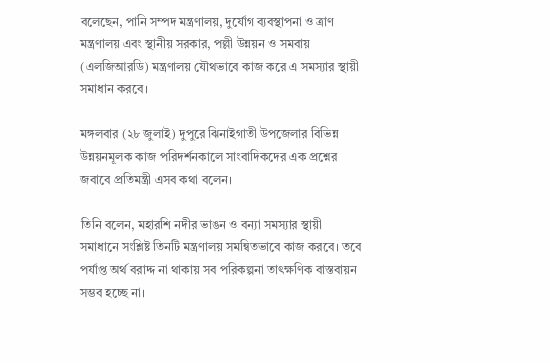বলেছেন, পানি সম্পদ মন্ত্রণালয়, দুর্যোগ ব্যবস্থাপনা ও ত্রাণ মন্ত্রণালয় এবং স্থানীয় সরকার, পল্লী উন্নয়ন ও সমবায় (এলজিআরডি) মন্ত্রণালয় যৌথভাবে কাজ করে এ সমস্যার স্থায়ী সমাধান করবে।

মঙ্গলবার (২৮ জুলাই) দুপুরে ঝিনাইগাতী উপজেলার বিভিন্ন উন্নয়নমূলক কাজ পরিদর্শনকালে সাংবাদিকদের এক প্রশ্নের জবাবে প্রতিমন্ত্রী এসব কথা বলেন।

তিনি বলেন, মহারশি নদীর ভাঙন ও বন্যা সমস্যার স্থায়ী সমাধানে সংশ্লিষ্ট তিনটি মন্ত্রণালয় সমন্বিতভাবে কাজ করবে। তবে পর্যাপ্ত অর্থ বরাদ্দ না থাকায় সব পরিকল্পনা তাৎক্ষণিক বাস্তবায়ন সম্ভব হচ্ছে না।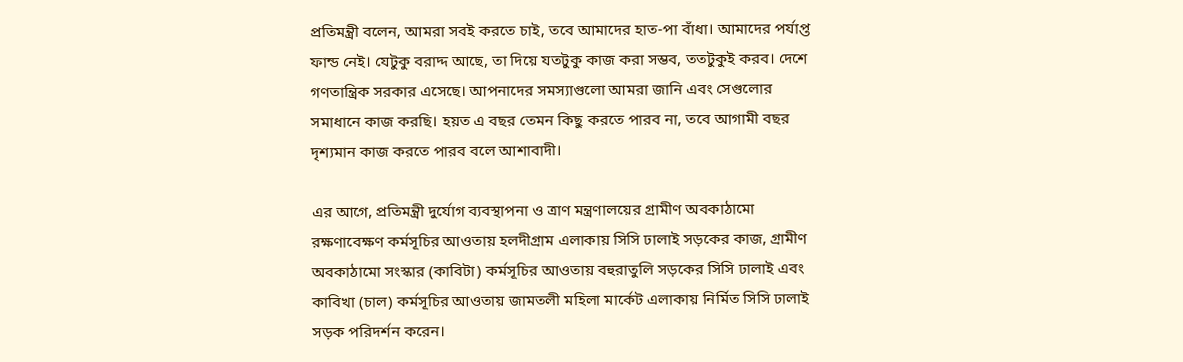প্রতিমন্ত্রী বলেন, আমরা সবই করতে চাই, তবে আমাদের হাত-পা বাঁধা। আমাদের পর্যাপ্ত ফান্ড নেই। যেটুকু বরাদ্দ আছে, তা দিয়ে যতটুকু কাজ করা সম্ভব, ততটুকুই করব। দেশে গণতান্ত্রিক সরকার এসেছে। আপনাদের সমস্যাগুলো আমরা জানি এবং সেগুলোর সমাধানে কাজ করছি। হয়ত এ বছর তেমন কিছু করতে পারব না, তবে আগামী বছর দৃশ্যমান কাজ করতে পারব বলে আশাবাদী।

এর আগে, প্রতিমন্ত্রী দুর্যোগ ব্যবস্থাপনা ও ত্রাণ মন্ত্রণালয়ের গ্রামীণ অবকাঠামো রক্ষণাবেক্ষণ কর্মসূচির আওতায় হলদীগ্রাম এলাকায় সিসি ঢালাই সড়কের কাজ, গ্রামীণ অবকাঠামো সংস্কার (কাবিটা) কর্মসূচির আওতায় বহুরাতুলি সড়কের সিসি ঢালাই এবং কাবিখা (চাল) কর্মসূচির আওতায় জামতলী মহিলা মার্কেট এলাকায় নির্মিত সিসি ঢালাই সড়ক পরিদর্শন করেন।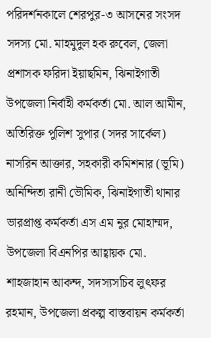পরিদর্শনকালে শেরপুর-৩ আসনের সংসদ সদস্য মো. মাহমুদুল হক রুবেল, জেলা প্রশাসক ফরিদা ইয়াছমিন, ঝিনাইগাতী উপজেলা নির্বাহী কর্মকর্তা মো. আল আমীন, অতিরিক্ত পুলিশ সুপার (সদর সার্কেল) নাসরিন আক্তার, সহকারী কমিশনার (ভূমি) অনিন্দিতা রানী ভৌমিক, ঝিনাইগাতী থানার ভারপ্রাপ্ত কর্মকর্তা এস এম নুর মোহাম্মদ, উপজেলা বিএনপির আহ্বায়ক মো. শাহজাহান আকন্দ, সদস্যসচিব লুৎফর রহমান, উপজেলা প্রকল্প বাস্তবায়ন কর্মকর্তা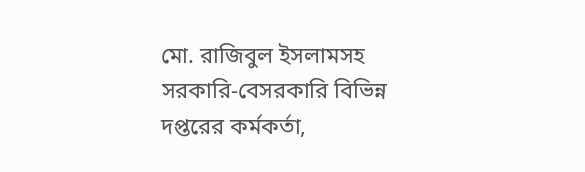মো. রাজিবুল ইসলামসহ সরকারি-বেসরকারি বিভিন্ন দপ্তরের কর্মকর্তা,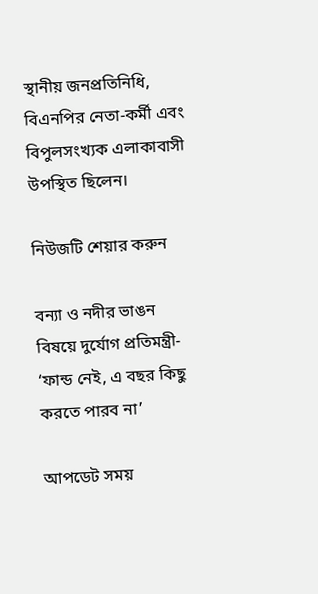স্থানীয় জনপ্রতিনিধি, বিএনপির নেতা-কর্মী এবং বিপুলসংখ্যক এলাকাবাসী উপস্থিত ছিলেন।

নিউজটি শেয়ার করুন

বন্যা ও নদীর ভাঙন বিষয়ে দুর্যোগ প্রতিমন্ত্রী- ‘ফান্ড নেই, এ বছর কিছু করতে পারব না’

আপডেট সময়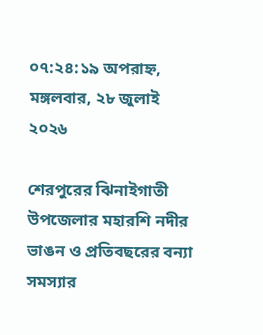০৭:২৪:১৯ অপরাহ্ন, মঙ্গলবার, ২৮ জুলাই ২০২৬

শেরপুরের ঝিনাইগাতী উপজেলার মহারশি নদীর ভাঙন ও প্রতিবছরের বন্যা সমস্যার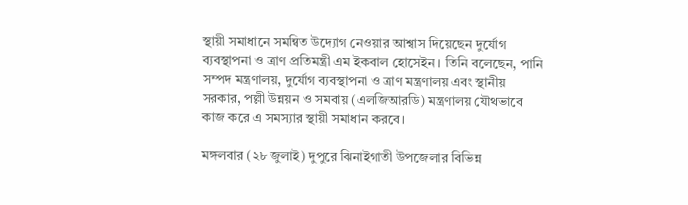স্থায়ী সমাধানে সমন্বিত উদ্যোগ নেওয়ার আশ্বাস দিয়েছেন দুর্যোগ ব্যবস্থাপনা ও ত্রাণ প্রতিমন্ত্রী এম ইকবাল হোসেইন। তিনি বলেছেন, পানি সম্পদ মন্ত্রণালয়, দুর্যোগ ব্যবস্থাপনা ও ত্রাণ মন্ত্রণালয় এবং স্থানীয় সরকার, পল্লী উন্নয়ন ও সমবায় (এলজিআরডি) মন্ত্রণালয় যৌথভাবে কাজ করে এ সমস্যার স্থায়ী সমাধান করবে।

মঙ্গলবার (২৮ জুলাই) দুপুরে ঝিনাইগাতী উপজেলার বিভিন্ন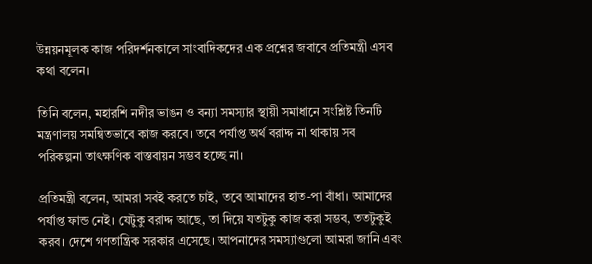উন্নয়নমূলক কাজ পরিদর্শনকালে সাংবাদিকদের এক প্রশ্নের জবাবে প্রতিমন্ত্রী এসব কথা বলেন।

তিনি বলেন, মহারশি নদীর ভাঙন ও বন্যা সমস্যার স্থায়ী সমাধানে সংশ্লিষ্ট তিনটি মন্ত্রণালয় সমন্বিতভাবে কাজ করবে। তবে পর্যাপ্ত অর্থ বরাদ্দ না থাকায় সব পরিকল্পনা তাৎক্ষণিক বাস্তবায়ন সম্ভব হচ্ছে না।

প্রতিমন্ত্রী বলেন, আমরা সবই করতে চাই, তবে আমাদের হাত-পা বাঁধা। আমাদের পর্যাপ্ত ফান্ড নেই। যেটুকু বরাদ্দ আছে, তা দিয়ে যতটুকু কাজ করা সম্ভব, ততটুকুই করব। দেশে গণতান্ত্রিক সরকার এসেছে। আপনাদের সমস্যাগুলো আমরা জানি এবং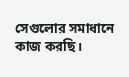সেগুলোর সমাধানে কাজ করছি।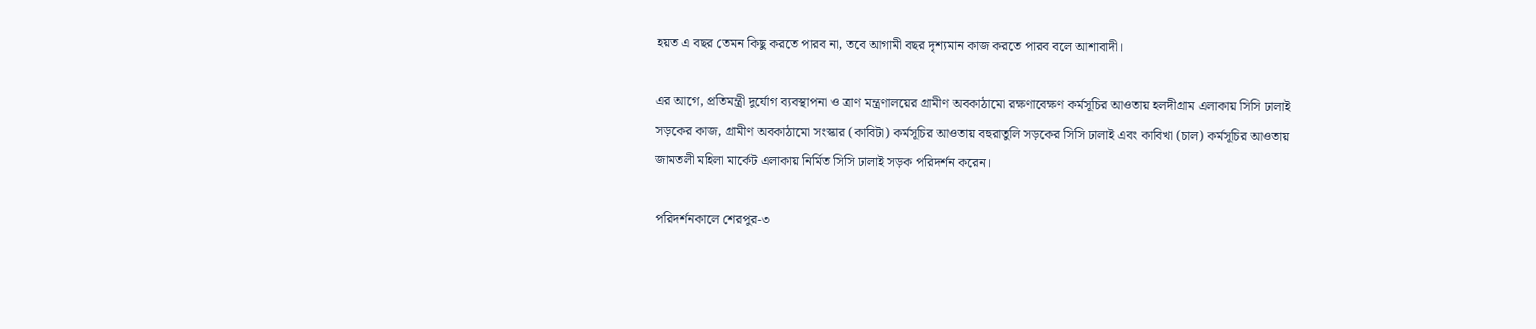হয়ত এ বছর তেমন কিছু করতে পারব না, তবে আগামী বছর দৃশ্যমান কাজ করতে পারব বলে আশাবাদী।

এর আগে, প্রতিমন্ত্রী দুর্যোগ ব্যবস্থাপনা ও ত্রাণ মন্ত্রণালয়ের গ্রামীণ অবকাঠামো রক্ষণাবেক্ষণ কর্মসূচির আওতায় হলদীগ্রাম এলাকায় সিসি ঢালাই সড়কের কাজ, গ্রামীণ অবকাঠামো সংস্কার (কাবিটা) কর্মসূচির আওতায় বহুরাতুলি সড়কের সিসি ঢালাই এবং কাবিখা (চাল) কর্মসূচির আওতায় জামতলী মহিলা মার্কেট এলাকায় নির্মিত সিসি ঢালাই সড়ক পরিদর্শন করেন।

পরিদর্শনকালে শেরপুর-৩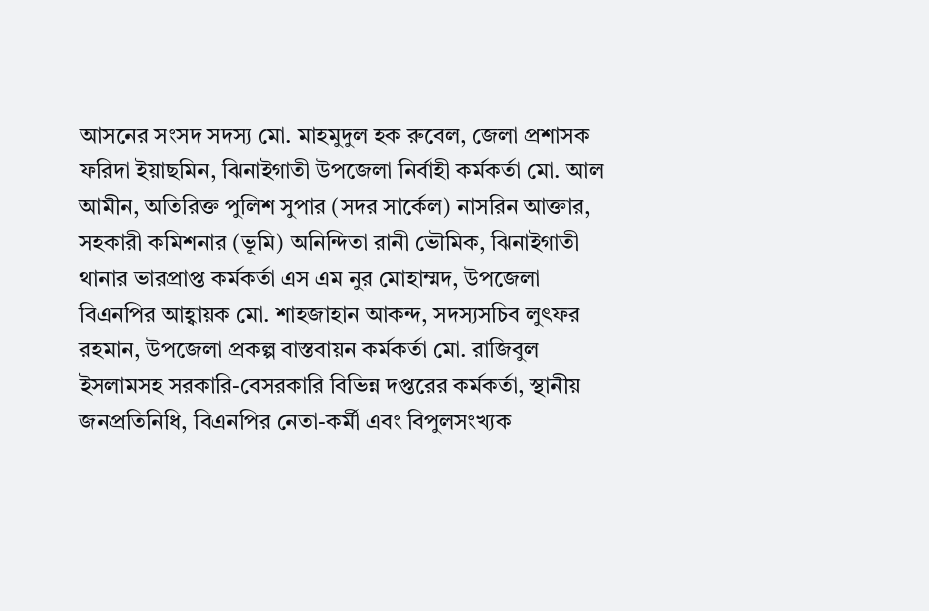আসনের সংসদ সদস্য মো. মাহমুদুল হক রুবেল, জেলা প্রশাসক ফরিদা ইয়াছমিন, ঝিনাইগাতী উপজেলা নির্বাহী কর্মকর্তা মো. আল আমীন, অতিরিক্ত পুলিশ সুপার (সদর সার্কেল) নাসরিন আক্তার, সহকারী কমিশনার (ভূমি) অনিন্দিতা রানী ভৌমিক, ঝিনাইগাতী থানার ভারপ্রাপ্ত কর্মকর্তা এস এম নুর মোহাম্মদ, উপজেলা বিএনপির আহ্বায়ক মো. শাহজাহান আকন্দ, সদস্যসচিব লুৎফর রহমান, উপজেলা প্রকল্প বাস্তবায়ন কর্মকর্তা মো. রাজিবুল ইসলামসহ সরকারি-বেসরকারি বিভিন্ন দপ্তরের কর্মকর্তা, স্থানীয় জনপ্রতিনিধি, বিএনপির নেতা-কর্মী এবং বিপুলসংখ্যক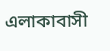এলাকাবাসী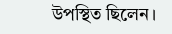উপস্থিত ছিলেন।